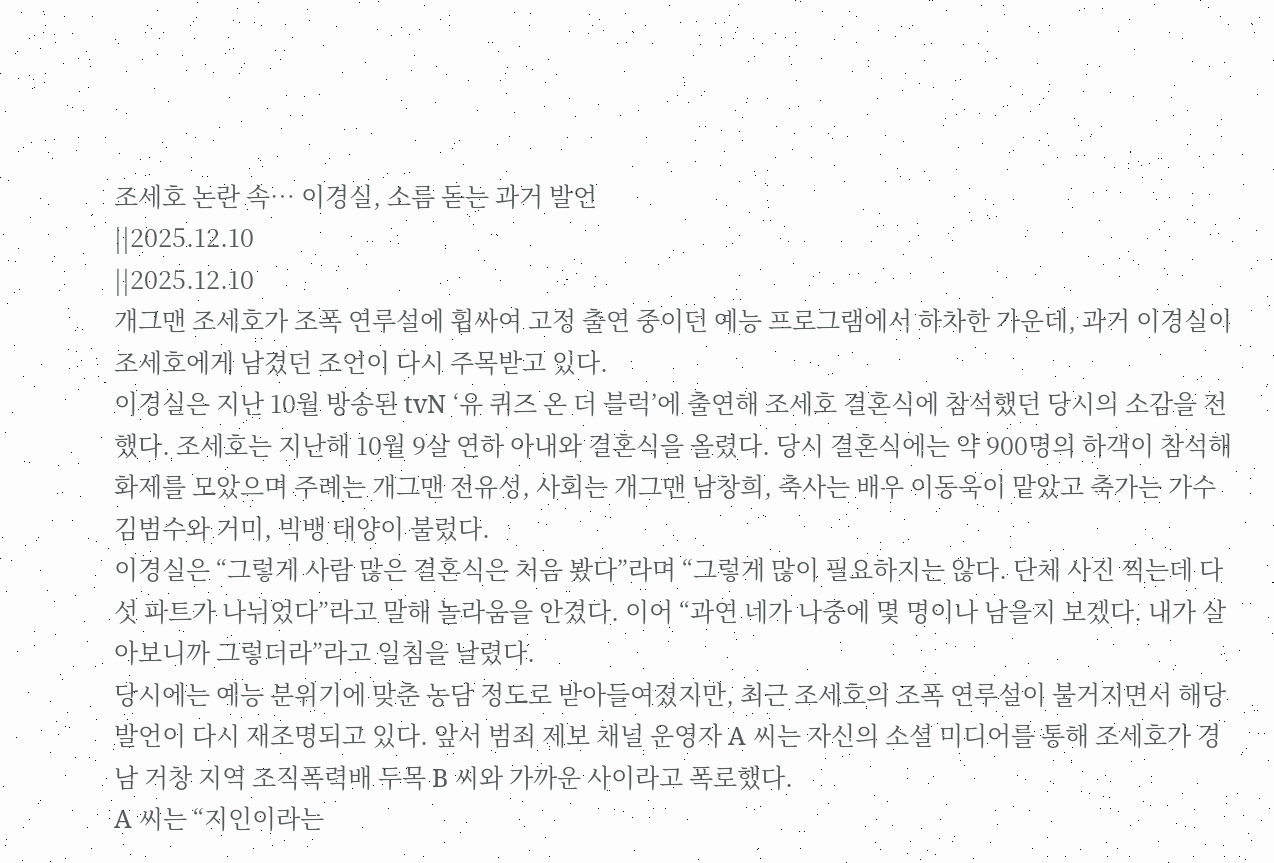조세호 논란 속… 이경실, 소름 돋는 과거 발언
||2025.12.10
||2025.12.10
개그맨 조세호가 조폭 연루설에 휩싸여 고정 출연 중이던 예능 프로그램에서 하차한 가운데, 과거 이경실이 조세호에게 남겼던 조언이 다시 주목받고 있다.
이경실은 지난 10월 방송된 tvN ‘유 퀴즈 온 더 블럭’에 출연해 조세호 결혼식에 참석했던 당시의 소감을 전했다. 조세호는 지난해 10월 9살 연하 아내와 결혼식을 올렸다. 당시 결혼식에는 약 900명의 하객이 참석해 화제를 모았으며 주례는 개그맨 전유성, 사회는 개그맨 남창희, 축사는 배우 이동욱이 맡았고 축가는 가수 김범수와 거미, 빅뱅 태양이 불렀다.
이경실은 “그렇게 사람 많은 결혼식은 처음 봤다”라며 “그렇게 많이 필요하지는 않다. 단체 사진 찍는데 다섯 파트가 나뉘었다”라고 말해 놀라움을 안겼다. 이어 “과연 네가 나중에 몇 명이나 남을지 보겠다. 내가 살아보니까 그렇더라”라고 일침을 날렸다.
당시에는 예능 분위기에 맞춘 농담 정도로 받아들여졌지만, 최근 조세호의 조폭 연루설이 불거지면서 해당 발언이 다시 재조명되고 있다. 앞서 범죄 제보 채널 운영자 A 씨는 자신의 소셜 미디어를 통해 조세호가 경남 거창 지역 조직폭력배 두목 B 씨와 가까운 사이라고 폭로했다.
A 씨는 “지인이라는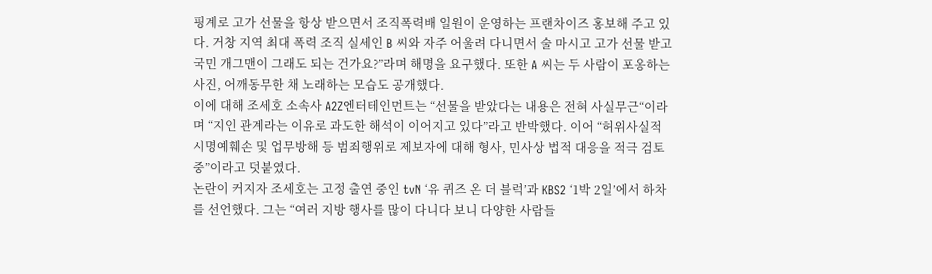핑계로 고가 선물을 항상 받으면서 조직폭력배 일원이 운영하는 프랜차이즈 홍보해 주고 있다. 거창 지역 최대 폭력 조직 실세인 B 씨와 자주 어울려 다니면서 술 마시고 고가 선물 받고 국민 개그맨이 그래도 되는 건가요?”라며 해명을 요구했다. 또한 A 씨는 두 사람이 포옹하는 사진, 어깨동무한 채 노래하는 모습도 공개했다.
이에 대해 조세호 소속사 A2Z엔터테인먼트는 “선물을 받았다는 내용은 전혀 사실무근“이라며 “지인 관계라는 이유로 과도한 해석이 이어지고 있다”라고 반박했다. 이어 “허위사실적시명예훼손 및 업무방해 등 범죄행위로 제보자에 대해 형사, 민사상 법적 대응을 적극 검토 중”이라고 덧붙였다.
논란이 커지자 조세호는 고정 출연 중인 tvN ‘유 퀴즈 온 더 블럭’과 KBS2 ‘1박 2일’에서 하차를 선언했다. 그는 “여러 지방 행사를 많이 다니다 보니 다양한 사람들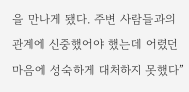을 만나게 됐다. 주변 사람들과의 관계에 신중했어야 했는데 어렸던 마음에 성숙하게 대처하지 못했다”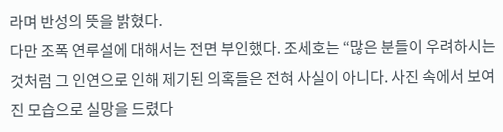라며 반성의 뜻을 밝혔다.
다만 조폭 연루설에 대해서는 전면 부인했다. 조세호는 “많은 분들이 우려하시는 것처럼 그 인연으로 인해 제기된 의혹들은 전혀 사실이 아니다. 사진 속에서 보여진 모습으로 실망을 드렸다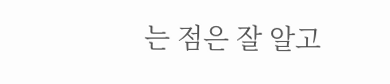는 점은 잘 알고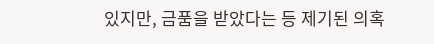있지만, 금품을 받았다는 등 제기된 의혹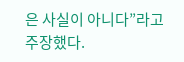은 사실이 아니다”라고 주장했다.